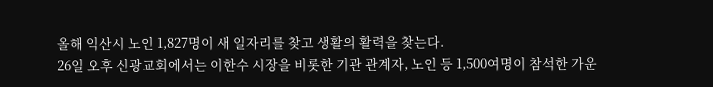올해 익산시 노인 1,827명이 새 일자리를 찾고 생활의 활력을 찾는다.
26일 오후 신광교회에서는 이한수 시장을 비롯한 기관 관계자, 노인 등 1,500여명이 참석한 가운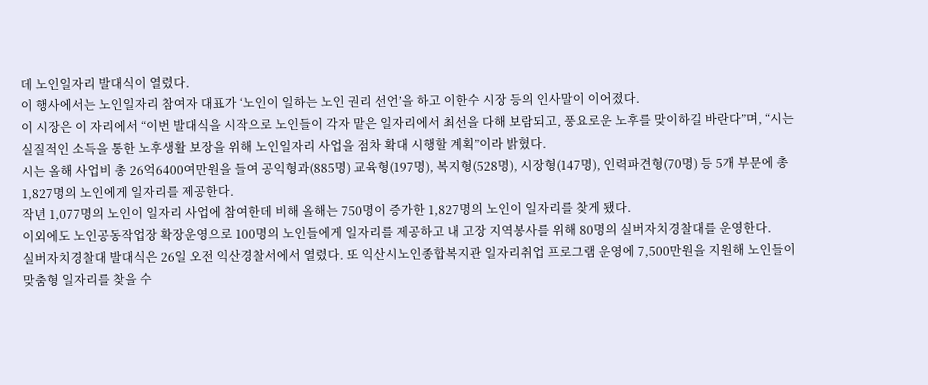데 노인일자리 발대식이 열렸다.
이 행사에서는 노인일자리 참여자 대표가 ‘노인이 일하는 노인 권리 선언’을 하고 이한수 시장 등의 인사말이 이어졌다.
이 시장은 이 자리에서 “이번 발대식을 시작으로 노인들이 각자 맡은 일자리에서 최선을 다해 보람되고, 풍요로운 노후를 맞이하길 바란다”며, “시는 실질적인 소득을 통한 노후생활 보장을 위해 노인일자리 사업을 점차 확대 시행할 계획”이라 밝혔다.
시는 올해 사업비 총 26억6400여만원을 들여 공익형과(885명) 교육형(197명), 복지형(528명), 시장형(147명), 인력파견형(70명) 등 5개 부문에 총 1,827명의 노인에게 일자리를 제공한다.
작년 1,077명의 노인이 일자리 사업에 참여한데 비해 올해는 750명이 증가한 1,827명의 노인이 일자리를 찾게 됐다.
이외에도 노인공동작업장 확장운영으로 100명의 노인들에게 일자리를 제공하고 내 고장 지역봉사를 위해 80명의 실버자치경찰대를 운영한다.
실버자치경찰대 발대식은 26일 오전 익산경찰서에서 열렸다. 또 익산시노인종합복지관 일자리취업 프로그램 운영에 7,500만원을 지원해 노인들이 맞춤형 일자리를 찾을 수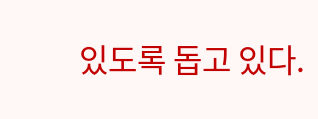있도록 돕고 있다.